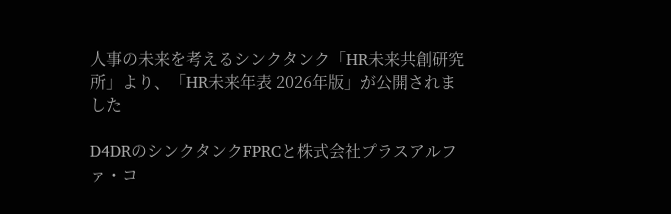人事の未来を考えるシンクタンク「HR未来共創研究所」より、「HR未来年表 2026年版」が公開されました

D4DRのシンクタンクFPRCと株式会社プラスアルファ・コ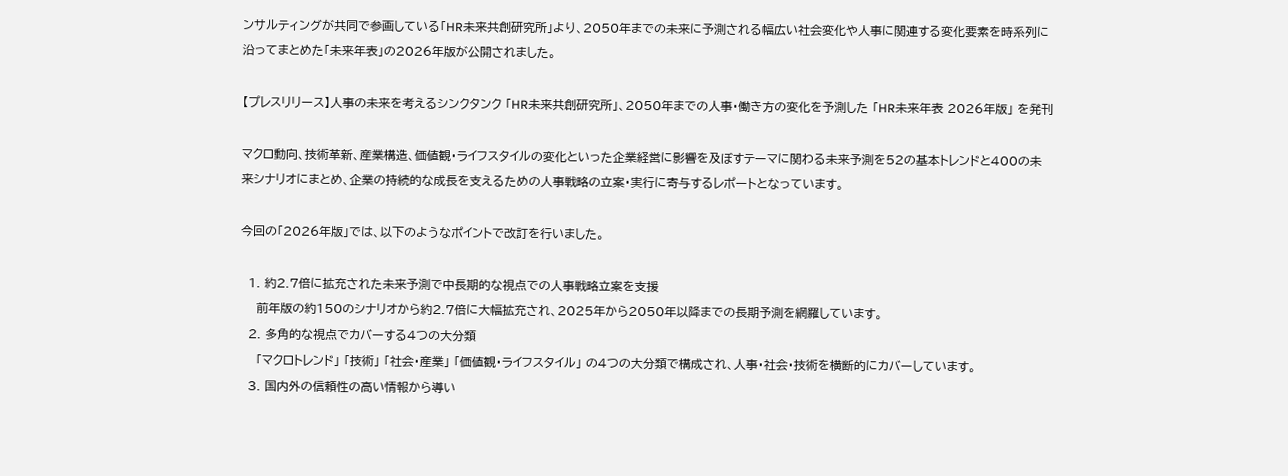ンサルティングが共同で参画している「HR未来共創研究所」より、2050年までの未来に予測される幅広い社会変化や人事に関連する変化要素を時系列に沿ってまとめた「未来年表」の2026年版が公開されました。

【プレスリリース】人事の未来を考えるシンクタンク 「HR未来共創研究所」、2050年までの人事・働き方の変化を予測した 「HR未来年表 2026年版」 を発刊

マクロ動向、技術革新、産業構造、価値観・ライフスタイルの変化といった企業経営に影響を及ぼすテーマに関わる未来予測を52の基本トレンドと400の未来シナリオにまとめ、企業の持続的な成長を支えるための人事戦略の立案・実行に寄与するレポートとなっています。

今回の「2026年版」では、以下のようなポイントで改訂を行いました。

  1. 約2.7倍に拡充された未来予測で中長期的な視点での人事戦略立案を支援
    前年版の約150のシナリオから約2.7倍に大幅拡充され、2025年から2050年以降までの長期予測を網羅しています。
  2. 多角的な視点でカバーする4つの大分類
    「マクロトレンド」 「技術」 「社会・産業」 「価値観・ライフスタイル」 の4つの大分類で構成され、人事・社会・技術を横断的にカバーしています。
  3. 国内外の信頼性の高い情報から導い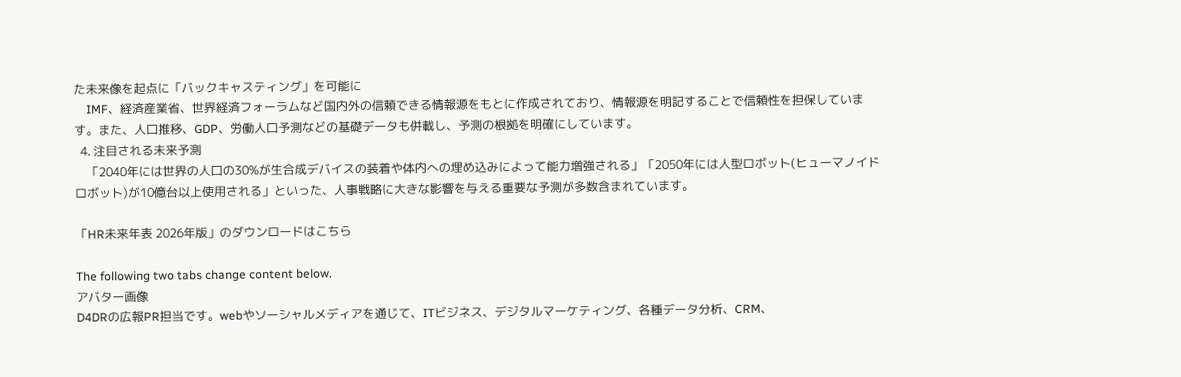た未来像を起点に「バックキャスティング」を可能に
    IMF、経済産業省、世界経済フォーラムなど国内外の信頼できる情報源をもとに作成されており、情報源を明記することで信頼性を担保しています。また、人口推移、GDP、労働人口予測などの基礎データも併載し、予測の根拠を明確にしています。
  4. 注目される未来予測
    「2040年には世界の人口の30%が生合成デバイスの装着や体内への埋め込みによって能力増強される」「2050年には人型ロボット(ヒューマノイドロボット)が10億台以上使用される」といった、人事戦略に大きな影響を与える重要な予測が多数含まれています。

「HR未来年表 2026年版」のダウンロードはこちら

The following two tabs change content below.
アバター画像
D4DRの広報PR担当です。webやソーシャルメディアを通じて、ITビジネス、デジタルマーケティング、各種データ分析、CRM、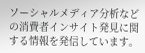ソーシャルメディア分析などの消費者インサイト発見に関する情報を発信しています。